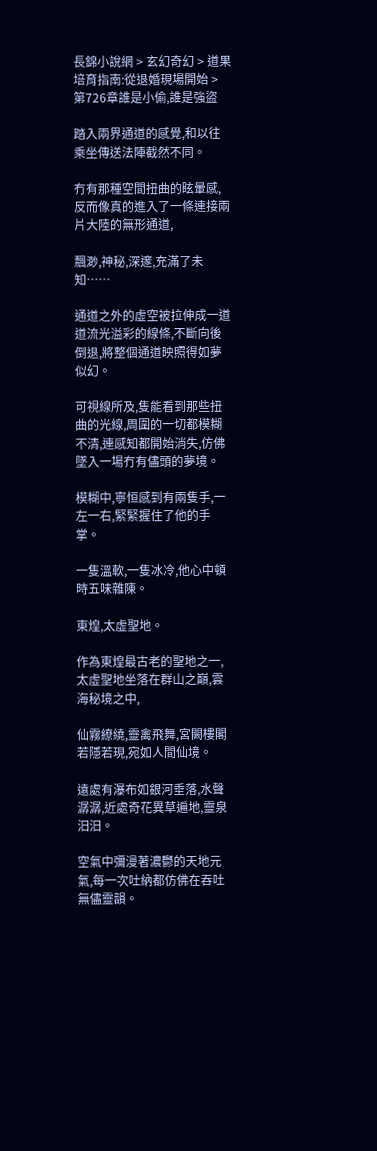長錦小說網 > 玄幻奇幻 > 道果培育指南:從退婚現場開始 > 第726章誰是小偷,誰是強盜

踏入兩界通道的感覺,和以往乘坐傳送法陣截然不同。

冇有那種空間扭曲的眩暈感,反而像真的進入了一條連接兩片大陸的無形通道,

飄渺,神秘,深邃,充滿了未知……

通道之外的虛空被拉伸成一道道流光溢彩的線條,不斷向後倒退,將整個通道映照得如夢似幻。

可視線所及,隻能看到那些扭曲的光線,周圍的一切都模糊不清,連感知都開始消失,仿佛墜入一場冇有儘頭的夢境。

模糊中,寧恒感到有兩隻手,一左一右,緊緊握住了他的手掌。

一隻溫軟,一隻冰冷,他心中頓時五味雜陳。

東煌,太虛聖地。

作為東煌最古老的聖地之一,太虛聖地坐落在群山之巔,雲海秘境之中,

仙霧繚繞,靈禽飛舞,宮闕樓閣若隱若現,宛如人間仙境。

遠處有瀑布如銀河垂落,水聲潺潺,近處奇花異草遍地,靈泉汩汩。

空氣中彌漫著濃鬱的天地元氣,每一次吐納都仿佛在吞吐無儘靈韻。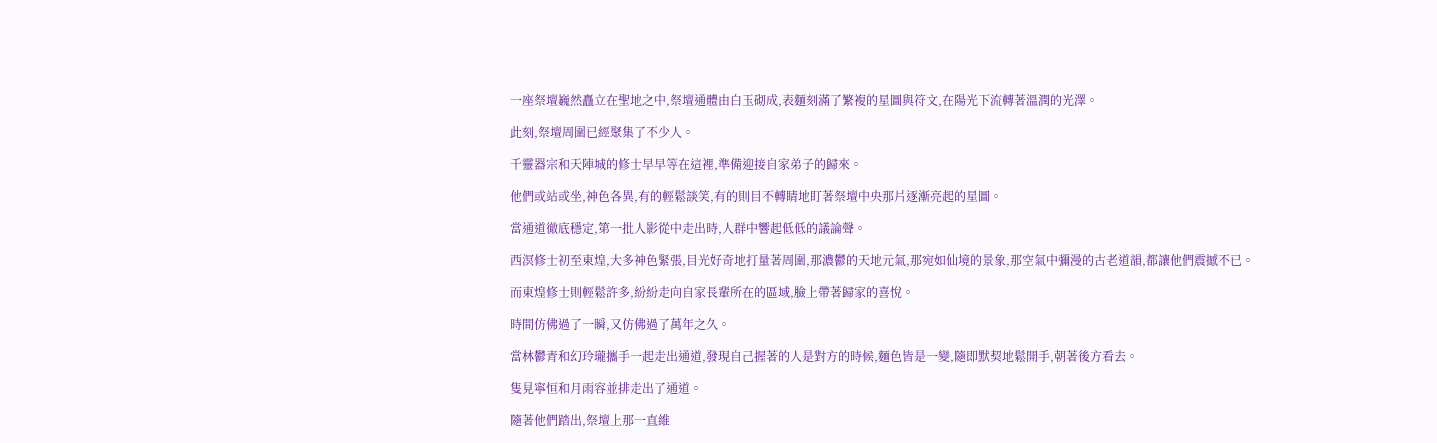一座祭壇巍然矗立在聖地之中,祭壇通體由白玉砌成,表麵刻滿了繁複的星圖與符文,在陽光下流轉著溫潤的光澤。

此刻,祭壇周圍已經聚集了不少人。

千靈器宗和天陣城的修士早早等在這裡,準備迎接自家弟子的歸來。

他們或站或坐,神色各異,有的輕鬆談笑,有的則目不轉睛地盯著祭壇中央那片逐漸亮起的星圖。

當通道徹底穩定,第一批人影從中走出時,人群中響起低低的議論聲。

西溟修士初至東煌,大多神色緊張,目光好奇地打量著周圍,那濃鬱的天地元氣,那宛如仙境的景象,那空氣中彌漫的古老道韻,都讓他們震撼不已。

而東煌修士則輕鬆許多,紛紛走向自家長輩所在的區域,臉上帶著歸家的喜悅。

時間仿佛過了一瞬,又仿佛過了萬年之久。

當林鬱青和幻玲瓏攜手一起走出通道,發現自己握著的人是對方的時候,麵色皆是一變,隨即默契地鬆開手,朝著後方看去。

隻見寧恒和月雨容並排走出了通道。

隨著他們踏出,祭壇上那一直維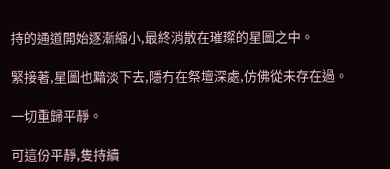持的通道開始逐漸縮小,最終消散在璀璨的星圖之中。

緊接著,星圖也黯淡下去,隱冇在祭壇深處,仿佛從未存在過。

一切重歸平靜。

可這份平靜,隻持續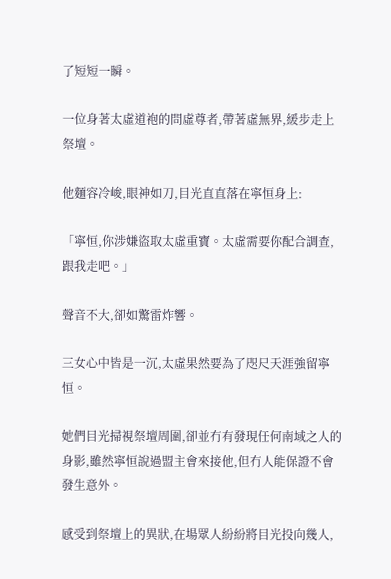了短短一瞬。

一位身著太虛道袍的問虛尊者,帶著虛無界,緩步走上祭壇。

他麵容冷峻,眼神如刀,目光直直落在寧恒身上:

「寧恒,你涉嫌盜取太虛重寶。太虛需要你配合調查,跟我走吧。」

聲音不大,卻如驚雷炸響。

三女心中皆是一沉,太虛果然要為了咫尺天涯強留寧恒。

她們目光掃視祭壇周圍,卻並冇有發現任何南域之人的身影,雖然寧恒說過盟主會來接他,但冇人能保證不會發生意外。

感受到祭壇上的異狀,在場眾人紛紛將目光投向幾人,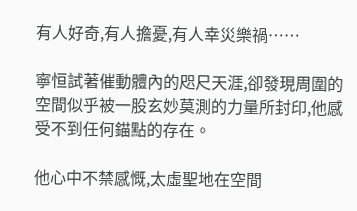有人好奇,有人擔憂,有人幸災樂禍……

寧恒試著催動體內的咫尺天涯,卻發現周圍的空間似乎被一股玄妙莫測的力量所封印,他感受不到任何錨點的存在。

他心中不禁感慨,太虛聖地在空間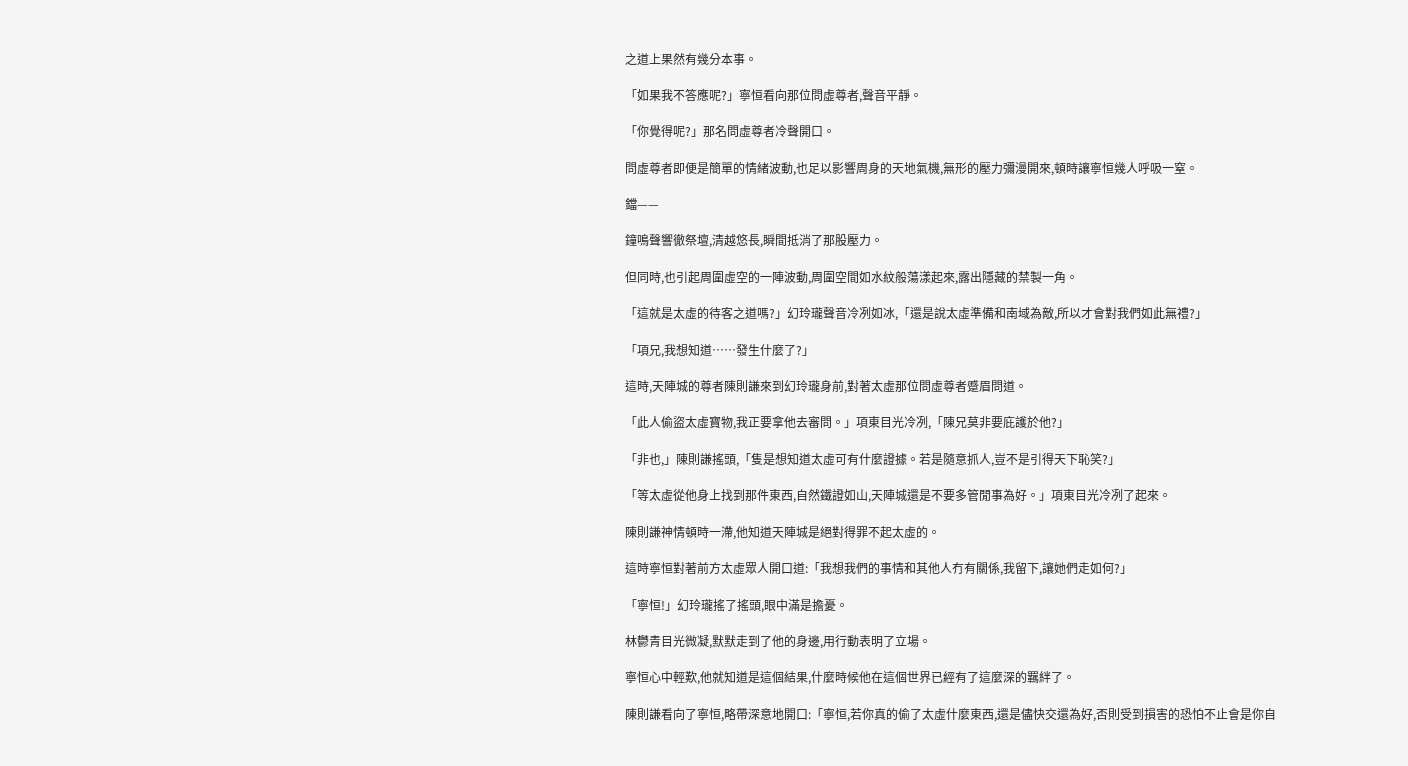之道上果然有幾分本事。

「如果我不答應呢?」寧恒看向那位問虛尊者,聲音平靜。

「你覺得呢?」那名問虛尊者冷聲開口。

問虛尊者即便是簡單的情緒波動,也足以影響周身的天地氣機,無形的壓力彌漫開來,頓時讓寧恒幾人呼吸一窒。

鐺——

鐘鳴聲響徹祭壇,清越悠長,瞬間抵消了那股壓力。

但同時,也引起周圍虛空的一陣波動,周圍空間如水紋般蕩漾起來,露出隱藏的禁製一角。

「這就是太虛的待客之道嗎?」幻玲瓏聲音冷冽如冰,「還是說太虛準備和南域為敵,所以才會對我們如此無禮?」

「項兄,我想知道……發生什麼了?」

這時,天陣城的尊者陳則謙來到幻玲瓏身前,對著太虛那位問虛尊者蹙眉問道。

「此人偷盜太虛寶物,我正要拿他去審問。」項東目光冷冽,「陳兄莫非要庇護於他?」

「非也,」陳則謙搖頭,「隻是想知道太虛可有什麼證據。若是隨意抓人,豈不是引得天下恥笑?」

「等太虛從他身上找到那件東西,自然鐵證如山,天陣城還是不要多管閒事為好。」項東目光冷冽了起來。

陳則謙神情頓時一滯,他知道天陣城是絕對得罪不起太虛的。

這時寧恒對著前方太虛眾人開口道:「我想我們的事情和其他人冇有關係,我留下,讓她們走如何?」

「寧恒!」幻玲瓏搖了搖頭,眼中滿是擔憂。

林鬱青目光微凝,默默走到了他的身邊,用行動表明了立場。

寧恒心中輕歎,他就知道是這個結果,什麼時候他在這個世界已經有了這麼深的羈絆了。

陳則謙看向了寧恒,略帶深意地開口:「寧恒,若你真的偷了太虛什麼東西,還是儘快交還為好,否則受到損害的恐怕不止會是你自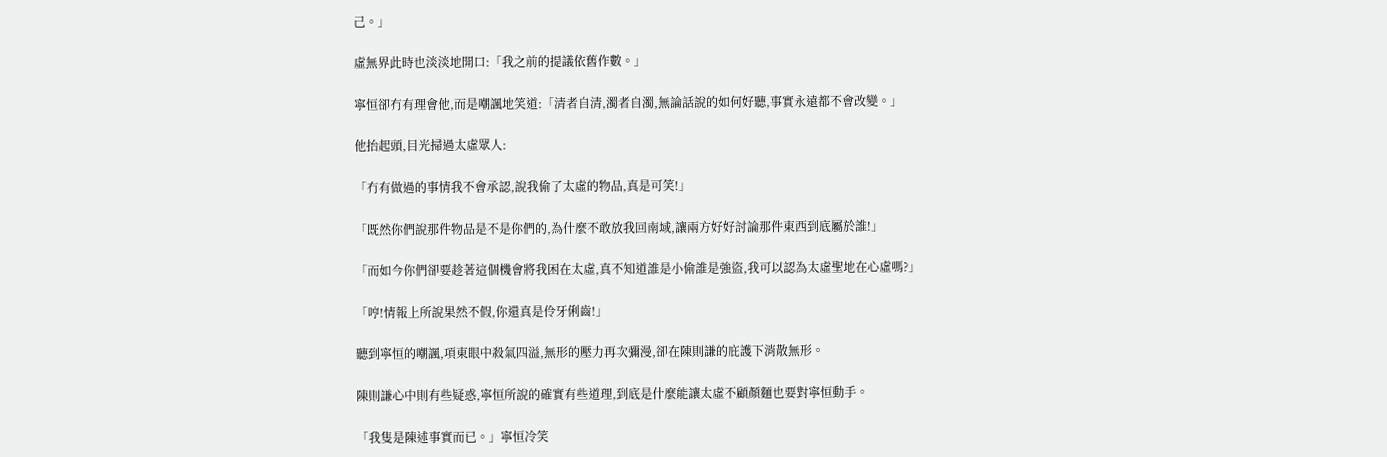己。」

虛無界此時也淡淡地開口:「我之前的提議依舊作數。」

寧恒卻冇有理會他,而是嘲諷地笑道:「清者自清,濁者自濁,無論話說的如何好聽,事實永遠都不會改變。」

他抬起頭,目光掃過太虛眾人:

「冇有做過的事情我不會承認,說我偷了太虛的物品,真是可笑!」

「既然你們說那件物品是不是你們的,為什麼不敢放我回南域,讓兩方好好討論那件東西到底屬於誰!」

「而如今你們卻要趁著這個機會將我困在太虛,真不知道誰是小偷誰是強盜,我可以認為太虛聖地在心虛嗎?」

「哼!情報上所說果然不假,你還真是伶牙俐齒!」

聽到寧恒的嘲諷,項東眼中殺氣四溢,無形的壓力再次彌漫,卻在陳則謙的庇護下消散無形。

陳則謙心中則有些疑惑,寧恒所說的確實有些道理,到底是什麼能讓太虛不顧顏麵也要對寧恒動手。

「我隻是陳述事實而已。」寧恒冷笑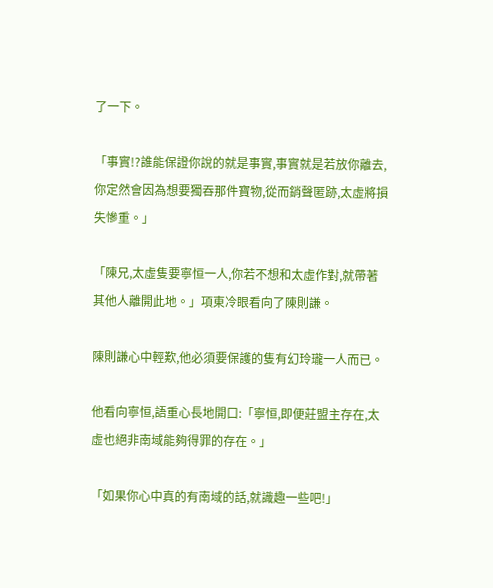了一下。

「事實!?誰能保證你說的就是事實,事實就是若放你離去,你定然會因為想要獨吞那件寶物,從而銷聲匿跡,太虛將損失慘重。」

「陳兄,太虛隻要寧恒一人,你若不想和太虛作對,就帶著其他人離開此地。」項東冷眼看向了陳則謙。

陳則謙心中輕歎,他必須要保護的隻有幻玲瓏一人而已。

他看向寧恒,語重心長地開口:「寧恒,即便莊盟主存在,太虛也絕非南域能夠得罪的存在。」

「如果你心中真的有南域的話,就識趣一些吧!」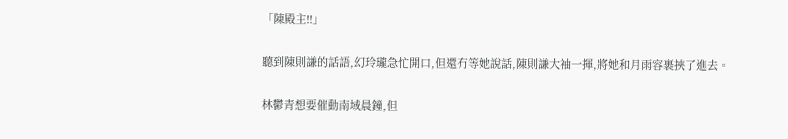「陳殿主!!」

聽到陳則謙的話語,幻玲瓏急忙開口,但還冇等她說話,陳則謙大袖一揮,將她和月雨容裹挾了進去。

林鬱青想要催動南域晨鐘,但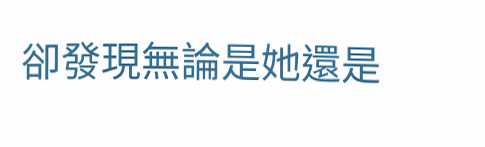卻發現無論是她還是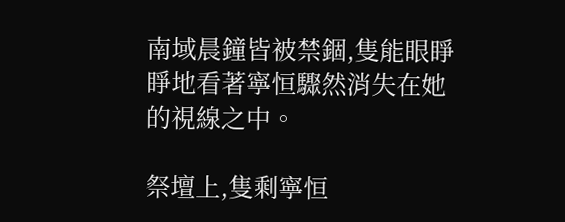南域晨鐘皆被禁錮,隻能眼睜睜地看著寧恒驟然消失在她的視線之中。

祭壇上,隻剩寧恒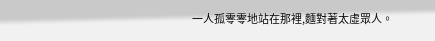一人孤零零地站在那裡,麵對著太虛眾人。